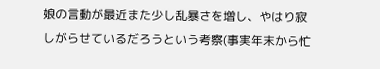娘の言動が最近また少し乱暴さを増し、やはり寂しがらせているだろうという考察(事実年末から忙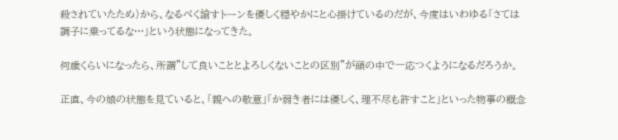殺されていたため)から、なるべく諭すトーンを優しく穏やかにと心掛けているのだが、今度はいわゆる「さては調子に乗ってるな…」という状態になってきた。

何歳くらいになったら、所謂”して良いこととよろしくないことの区別”が頭の中で一応つくようになるだろうか。

正直、今の娘の状態を見ていると、「親への敬意」「か弱き者には優しく、理不尽も許すこと」といった物事の概念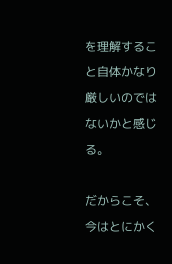を理解すること自体かなり厳しいのではないかと感じる。

だからこそ、今はとにかく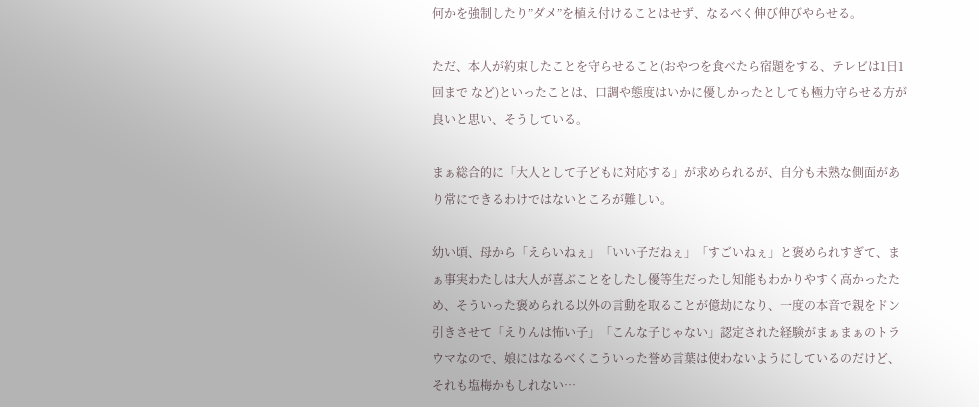何かを強制したり”ダメ”を植え付けることはせず、なるべく伸び伸びやらせる。

ただ、本人が約束したことを守らせること(おやつを食べたら宿題をする、テレビは1日1回まで など)といったことは、口調や態度はいかに優しかったとしても極力守らせる方が良いと思い、そうしている。

まぁ総合的に「大人として子どもに対応する」が求められるが、自分も未熟な側面があり常にできるわけではないところが難しい。

幼い頃、母から「えらいねぇ」「いい子だねぇ」「すごいねぇ」と褒められすぎて、まぁ事実わたしは大人が喜ぶことをしたし優等生だったし知能もわかりやすく高かったため、そういった褒められる以外の言動を取ることが億劫になり、一度の本音で親をドン引きさせて「えりんは怖い子」「こんな子じゃない」認定された経験がまぁまぁのトラウマなので、娘にはなるべくこういった誉め言葉は使わないようにしているのだけど、それも塩梅かもしれない…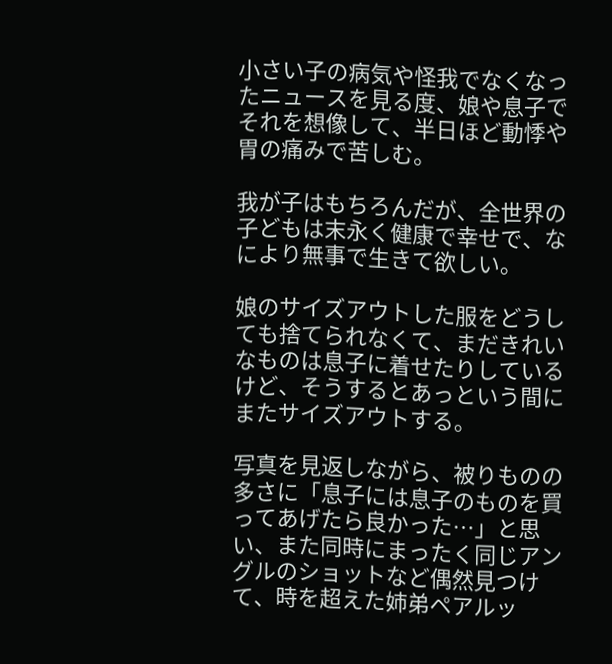小さい子の病気や怪我でなくなったニュースを見る度、娘や息子でそれを想像して、半日ほど動悸や胃の痛みで苦しむ。

我が子はもちろんだが、全世界の子どもは末永く健康で幸せで、なにより無事で生きて欲しい。

娘のサイズアウトした服をどうしても捨てられなくて、まだきれいなものは息子に着せたりしているけど、そうするとあっという間にまたサイズアウトする。

写真を見返しながら、被りものの多さに「息子には息子のものを買ってあげたら良かった…」と思い、また同時にまったく同じアングルのショットなど偶然見つけて、時を超えた姉弟ペアルッ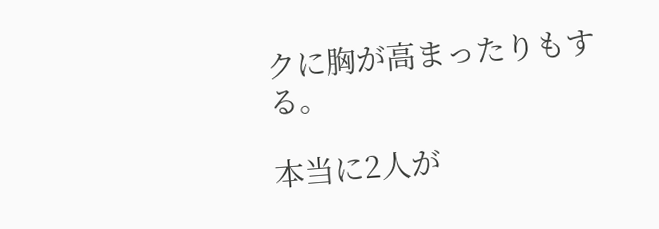クに胸が高まったりもする。

本当に2人が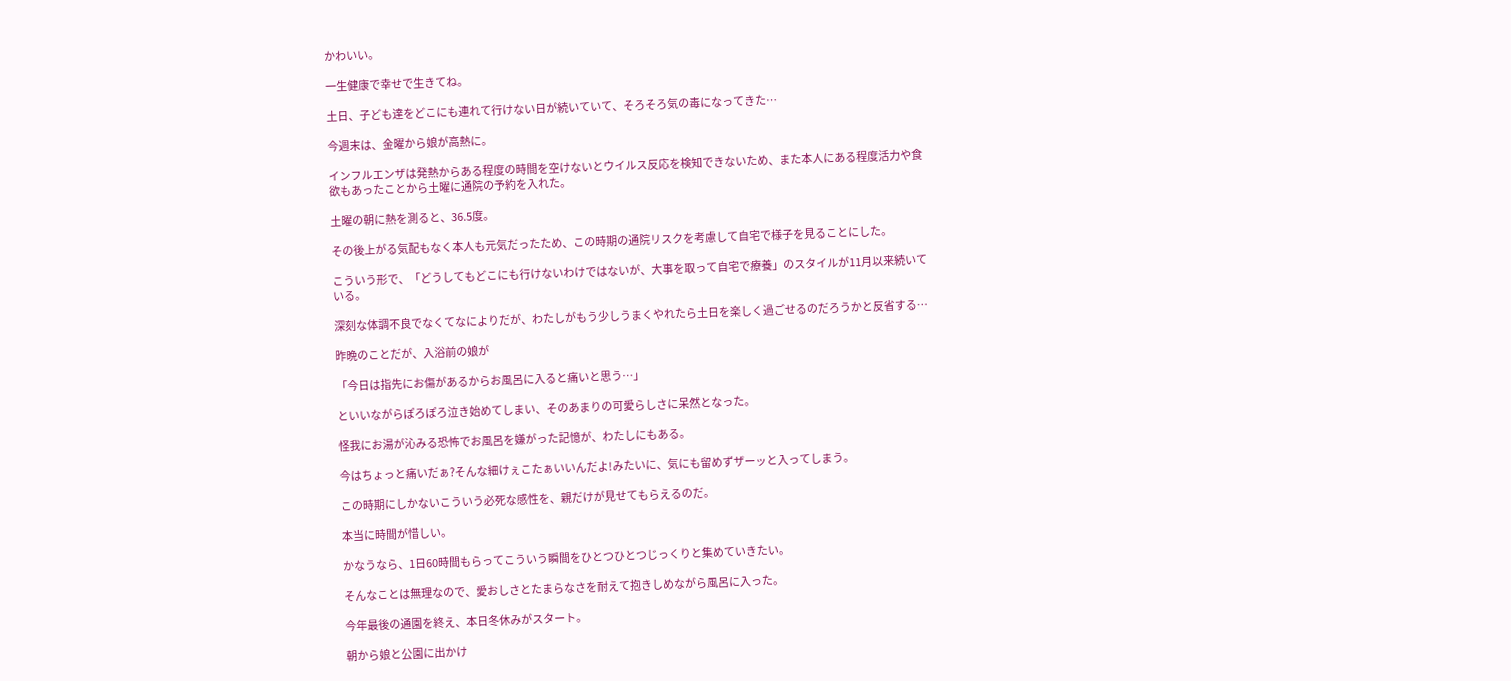かわいい。

一生健康で幸せで生きてね。

土日、子ども達をどこにも連れて行けない日が続いていて、そろそろ気の毒になってきた…

今週末は、金曜から娘が高熱に。

インフルエンザは発熱からある程度の時間を空けないとウイルス反応を検知できないため、また本人にある程度活力や食欲もあったことから土曜に通院の予約を入れた。

土曜の朝に熱を測ると、36.5度。

その後上がる気配もなく本人も元気だったため、この時期の通院リスクを考慮して自宅で様子を見ることにした。

こういう形で、「どうしてもどこにも行けないわけではないが、大事を取って自宅で療養」のスタイルが11月以来続いている。

深刻な体調不良でなくてなによりだが、わたしがもう少しうまくやれたら土日を楽しく過ごせるのだろうかと反省する…

昨晩のことだが、入浴前の娘が

「今日は指先にお傷があるからお風呂に入ると痛いと思う…」

といいながらぽろぽろ泣き始めてしまい、そのあまりの可愛らしさに呆然となった。

怪我にお湯が沁みる恐怖でお風呂を嫌がった記憶が、わたしにもある。

今はちょっと痛いだぁ?そんな細けぇこたぁいいんだよ!みたいに、気にも留めずザーッと入ってしまう。

この時期にしかないこういう必死な感性を、親だけが見せてもらえるのだ。

本当に時間が惜しい。

かなうなら、1日60時間もらってこういう瞬間をひとつひとつじっくりと集めていきたい。

そんなことは無理なので、愛おしさとたまらなさを耐えて抱きしめながら風呂に入った。

今年最後の通園を終え、本日冬休みがスタート。

朝から娘と公園に出かけ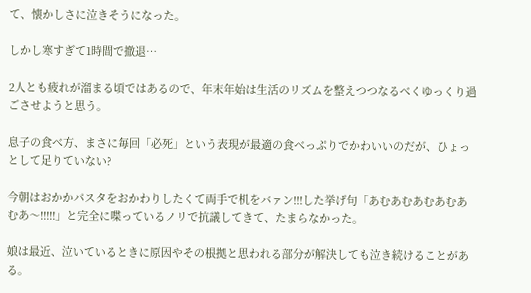て、懐かしさに泣きそうになった。

しかし寒すぎて1時間で撤退…

2人とも疲れが溜まる頃ではあるので、年末年始は生活のリズムを整えつつなるべくゆっくり過ごさせようと思う。

息子の食べ方、まさに毎回「必死」という表現が最適の食べっぷりでかわいいのだが、ひょっとして足りていない?

今朝はおかかパスタをおかわりしたくて両手で机をバァン!!!した挙げ句「あむあむあむあむあむあ〜!!!!!」と完全に喋っているノリで抗議してきて、たまらなかった。

娘は最近、泣いているときに原因やその根拠と思われる部分が解決しても泣き続けることがある。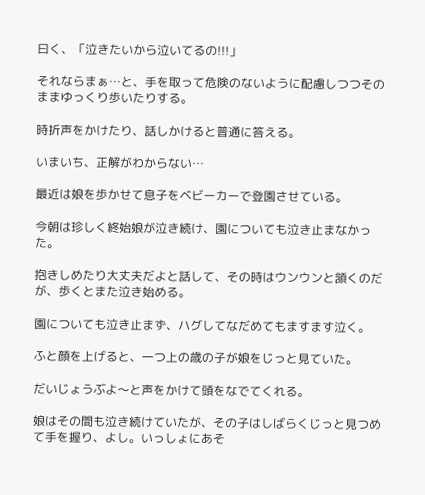曰く、「泣きたいから泣いてるの!!!」

それならまぁ…と、手を取って危険のないように配慮しつつそのままゆっくり歩いたりする。

時折声をかけたり、話しかけると普通に答える。

いまいち、正解がわからない…

最近は娘を歩かせて息子をベビーカーで登園させている。

今朝は珍しく終始娘が泣き続け、園についても泣き止まなかった。

抱きしめたり大丈夫だよと話して、その時はウンウンと頷くのだが、歩くとまた泣き始める。

園についても泣き止まず、ハグしてなだめてもますます泣く。

ふと顔を上げると、一つ上の歳の子が娘をじっと見ていた。

だいじょうぶよ〜と声をかけて頭をなでてくれる。

娘はその間も泣き続けていたが、その子はしばらくじっと見つめて手を握り、よし。いっしょにあそ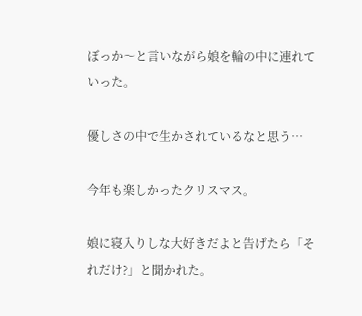ぼっか〜と言いながら娘を輪の中に連れていった。

優しさの中で生かされているなと思う…

今年も楽しかったクリスマス。

娘に寝入りしな大好きだよと告げたら「それだけ?」と聞かれた。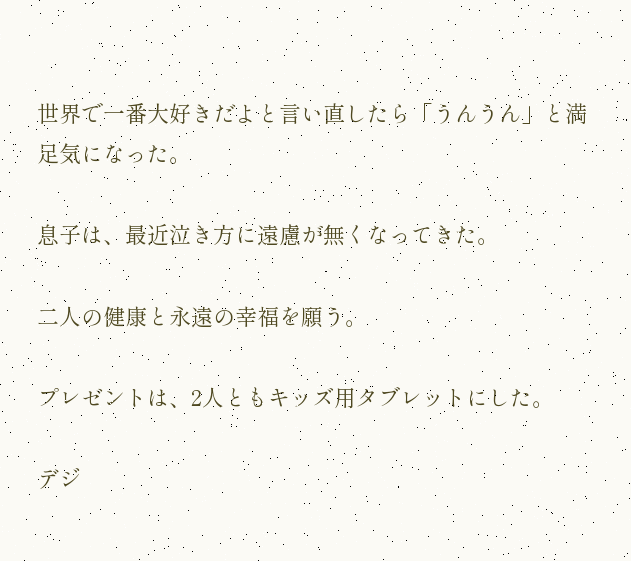世界で一番大好きだよと言い直したら「うんうん」と満足気になった。

息子は、最近泣き方に遠慮が無くなってきた。

二人の健康と永遠の幸福を願う。

プレゼントは、2人ともキッズ用タブレットにした。

デジ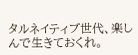タルネイティブ世代、楽しんで生きておくれ。